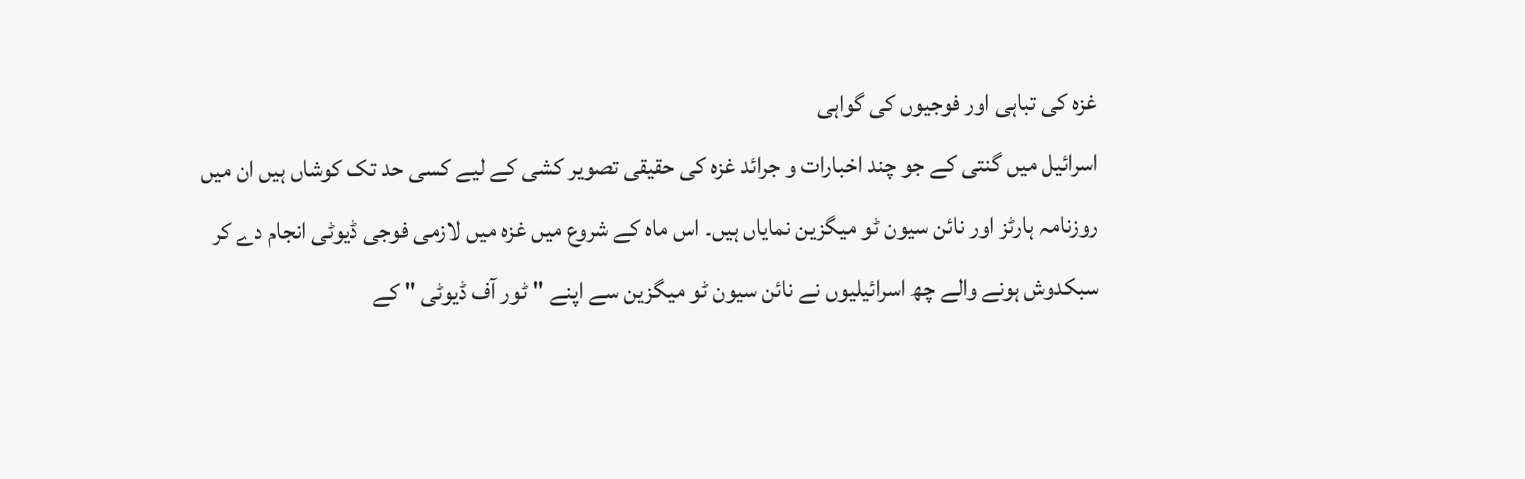غزہ کی تباہی اور فوجیوں کی گواہی
اسرائیل میں گنتی کے جو چند اخبارات و جرائد غزہ کی حقیقی تصویر کشی کے لیے کسی حد تک کوشاں ہیں ان میں روزنامہ ہارٹز اور نائن سیون ٹو میگزین نمایاں ہیں۔ اس ماہ کے شروع میں غزہ میں لازمی فوجی ڈیوٹی انجام دے کر سبکدوش ہونے والے چھ اسرائیلیوں نے نائن سیون ٹو میگزین سے اپنے " ٹور آف ڈیوٹی " کے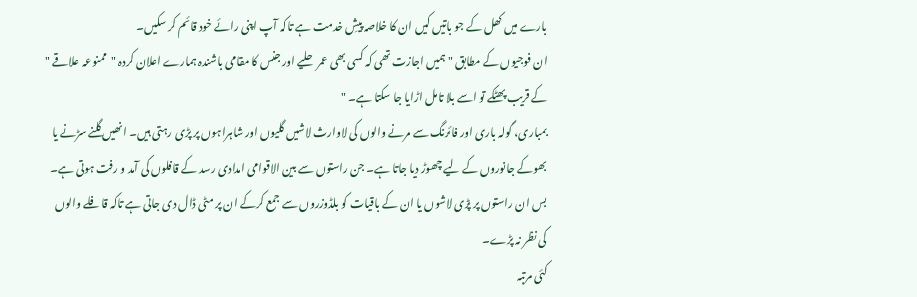بارے میں کھل کے جو باتیں کیں ان کا خلاصہ پیشِ خدمت ہے تاکہ آپ اپنی رائے خود قائم کر سکیں۔
ان فوجیوں کے مطابق " ہمیں اجازت تھی کہ کسی بھی عمر حلیے اور جنس کا مقامی باشندہ ہمارے اعلان کردہ "ممنوعہ علاقے " کے قریب پھٹکے تو اسے بلا تامل اڑایا جا سکتا ہے۔ "
بمباری، گولہ باری اور فائرنگ سے مرنے والوں کی لاوارث لاشیں گلیوں اور شاہراہوں پر پڑی رہتی ہیں۔ انھیں گلنے سڑنے یا بھوکے جانوروں کے لیے چھوڑ دیا جاتا ہے۔ جن راستوں سے بین الاقوامی امدادی رسد کے قافلوں کی آمد و رفت ہوتی ہے۔ بس ان راستوں پر پڑی لاشوں یا ان کے باقیات کو بلڈوزروں سے جمع کرکے ان پر مٹی ڈال دی جاتی ہے تاکہ قافلے والوں کی نظر نہ پڑے۔
کئی مرتبہ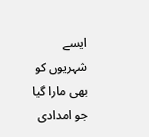ایسے شہریوں کو بھی مارا گیا جو امدادی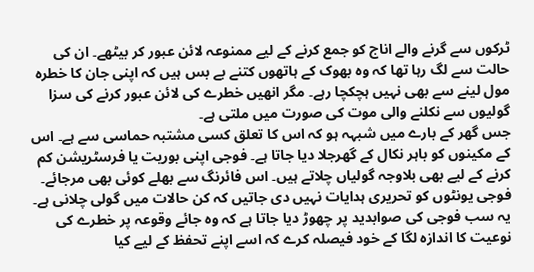ٹرکوں سے گرنے والے اناج کو جمع کرنے کے لیے ممنوعہ لائن عبور کر بیٹھے۔ ان کی حالت سے لگ رہا تھا کہ وہ بھوک کے ہاتھوں کتنے بے بس ہیں کہ اپنی جان کا خطرہ مول لینے سے بھی نہیں ہچکچا رہے۔ مگر انھیں خطرے کی لائن عبور کرنے کی سزا گولیوں سے نکلنے والی موت کی صورت میں ملتی ہے۔
جس گھر کے بارے میں شبہہ ہو کہ اس کا تعلق کسی مشتبہ حماسی سے ہے۔ اس کے مکینوں کو باہر نکال کے گھرجلا دیا جاتا ہے۔ فوجی اپنی بوریت یا فرسٹریشن کم کرنے کے لیے بھی بلاوجہ گولیاں چلاتے ہیں۔ اس فائرنگ سے بھلے کوئی بھی مرجائے۔
فوجی یونٹوں کو تحریری ہدایات نہیں دی جاتیں کہ کن حالات میں گولی چلانی ہے۔ یہ سب فوجی کی صوابدید پر چھوڑ دیا جاتا ہے کہ وہ جائے وقوعہ پر خطرے کی نوعیت کا اندازہ لگا کے خود فیصلہ کرے کہ اسے اپنے تحفظ کے لیے کیا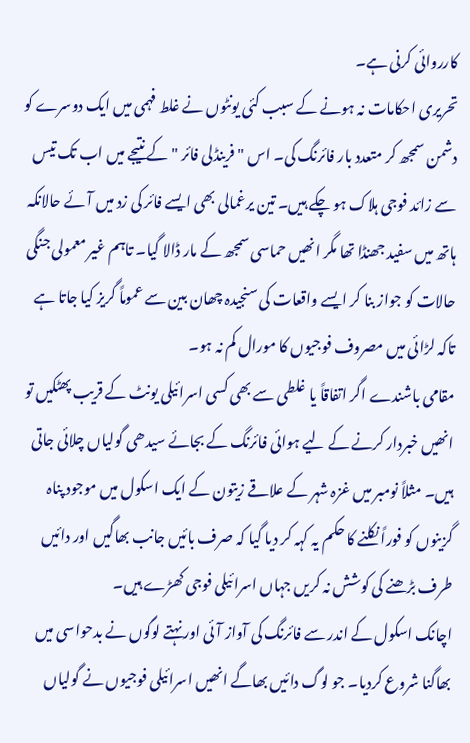کارروائی کرنی ہے۔
تحریری احکامات نہ ہونے کے سبب کئی یونٹوں نے غلط فہمی میں ایک دوسرے کو دشمن سمجھ کر متعدد بار فائرنگ کی۔ اس " فرینڈلی فائر " کے نتیجے میں اب تک تیس سے زائد فوجی ہلاک ہو چکے ہیں۔ تین یرغمالی بھی ایسے فائر کی زد میں آئے حالانکہ ہاتھ میں سفید جھنڈا تھا مگر انھیں حماسی سمجھ کے مار ڈالا گیا۔ تاہم غیر معمولی جنگی حالات کو جواز بنا کر ایسے واقعات کی سنجیدہ چھان بین سے عموماً گریز کیا جاتا ہے تاکہ لڑائی میں مصروف فوجیوں کا مورال کم نہ ہو۔
مقامی باشندے اگر اتفاقاً یا غلطی سے بھی کسی اسرائیلی یونٹ کے قریب پھٹکیں تو انھیں خبردار کرنے کے لیے ہوائی فائرنگ کے بجائے سیدھی گولیاں چلائی جاتی ہیں۔ مثلاً نومبر میں غزہ شہر کے علاقے زیتون کے ایک اسکول میں موجود پناہ گزینوں کو فوراً نکلنے کا حکم یہ کہہ کر دیا گیا کہ صرف بائیں جانب بھاگیں اور دائیں طرف بڑھنے کی کوشش نہ کریں جہاں اسرائیلی فوجی کھڑے ہیں۔
اچانک اسکول کے اندر سے فائرنگ کی آواز آئی اور نہتے لوگوں نے بدحواسی میں بھاگنا شروع کردیا۔ جو لوگ دائیں بھاگے انھیں اسرائیلی فوجیوں نے گولیاں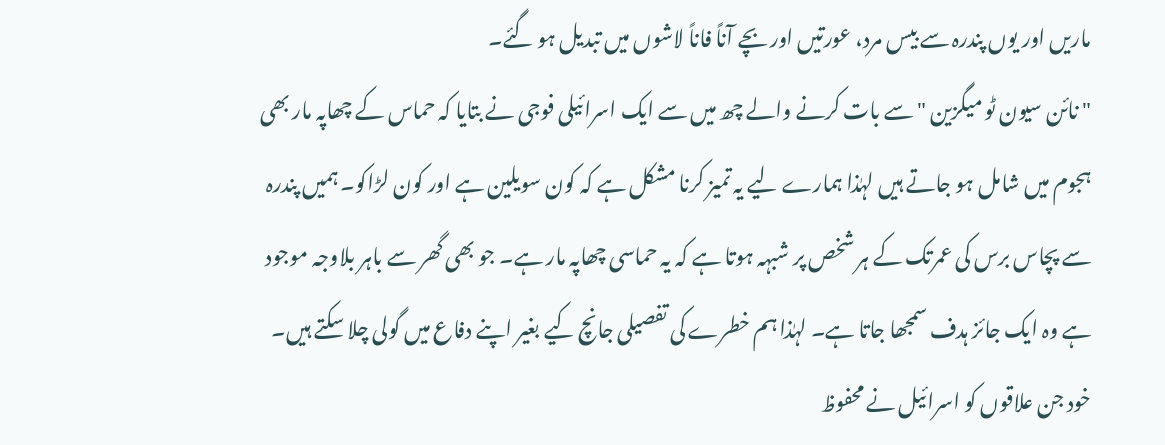ماریں اور یوں پندرہ سے بیس مرد، عورتیں اور بچے آناً فاناً لاشوں میں تبدیل ہو گئے۔
" نائن سیون ٹو میگزین " سے بات کرنے والے چھ میں سے ایک اسرائیلی فوجی نے بتایا کہ حماس کے چھاپہ مار بھی ہجوم میں شامل ہو جاتے ہیں لہٰذا ہمارے لیے یہ تمیز کرنا مشکل ہے کہ کون سویلین ہے اور کون لڑاکو۔ ہمیں پندرہ سے پچاس برس کی عمرتک کے ہر شخص پر شبہہ ہوتا ہے کہ یہ حماسی چھاپہ مار ہے۔ جو بھی گھر سے باہر بلاوجہ موجود ہے وہ ایک جائز ہدف سمجھا جاتا ہے۔ لہٰذا ہم خطرے کی تفصیلی جانچ کیے بغیر اپنے دفاع میں گولی چلا سکتے ہیں۔
خود جن علاقوں کو اسرائیل نے محفوظ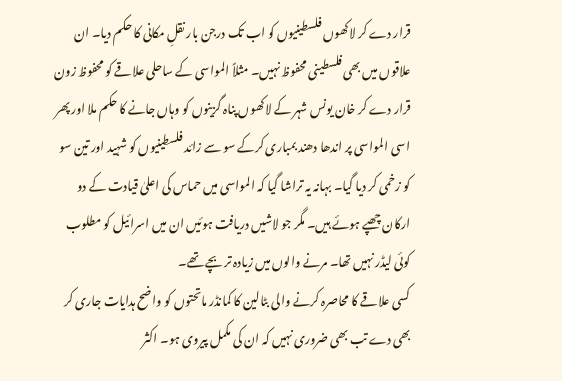قرار دے کر لاکھوں فلسطینیوں کو اب تک درجن بار نقلِ مکانی کا حکم دیا۔ ان علاقوں میں بھی فلسطینی محفوظ نہیں۔ مثلاً المواسی کے ساحلی علاقے کو محفوظ زون قرار دے کر خان یونس شہر کے لاکھوں پناہ گزینوں کو وہاں جانے کا حکم ملا اور پھر اسی المواسی پر اندھا دھند بمباری کرکے سو سے زائد فلسطینیوں کو شہید اور تین سو کو زخمی کر دیا گیا۔ بہانہ یہ تراشا گیا کہ المواسی میں حماس کی اعلیٰ قیادت کے دو ارکان چھپے ہوئے ہیں۔ مگر جو لاشیں دریافت ہوئیں ان میں اسرائیل کو مطلوب کوئی لیڈر نہیں تھا۔ مرنے والوں میں زیادہ تر بچے تھے۔
کسی علاقے کا محاصرہ کرنے والی بٹالین کا کمانڈر ماتحتوں کو واضح ہدایات جاری کر بھی دے تب بھی ضروری نہیں کہ ان کی مکمل پیروی ہو۔ اکثر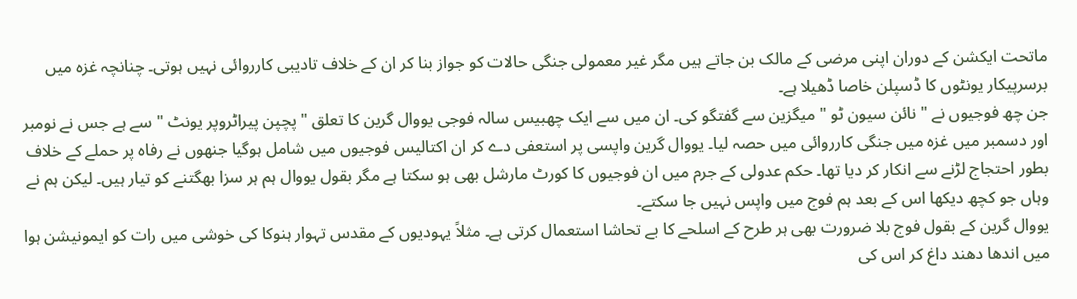ماتحت ایکشن کے دوران اپنی مرضی کے مالک بن جاتے ہیں مگر غیر معمولی جنگی حالات کو جواز بنا کر ان کے خلاف تادیبی کارروائی نہیں ہوتی۔ چنانچہ غزہ میں برسرپیکار یونٹوں کا ڈسپلن خاصا ڈھیلا ہے۔
جن چھ فوجیوں نے " نائن سیون ٹو " میگزین سے گفتگو کی۔ ان میں سے ایک چھبیس سالہ فوجی یووال گرین کا تعلق " پچپن پیراٹروپر یونٹ " سے ہے جس نے نومبر اور دسمبر میں غزہ میں جنگی کارروائی میں حصہ لیا۔ یووال گرین واپسی پر استعفی دے کر ان اکتالیس فوجیوں میں شامل ہوگیا جنھوں نے رفاہ پر حملے کے خلاف بطور احتجاج لڑنے سے انکار کر دیا تھا۔ حکم عدولی کے جرم میں ان فوجیوں کا کورٹ مارشل بھی ہو سکتا ہے مگر بقول یووال ہم ہر سزا بھگتنے کو تیار ہیں۔ لیکن ہم نے وہاں جو کچھ دیکھا اس کے بعد ہم فوج میں واپس نہیں جا سکتے۔
یووال گرین کے بقول فوج بلا ضرورت بھی ہر طرح کے اسلحے کا بے تحاشا استعمال کرتی ہے۔ مثلاً یہودیوں کے مقدس تہوار ہنوکا کی خوشی میں رات کو ایمونیشن ہوا میں اندھا دھند داغ کر اس کی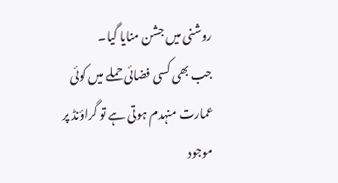روشنی میں جشن منایا گیا۔
جب بھی کسی فضائی حملے میں کوئی عمارت منہدم ہوتی ہے تو گراؤنڈ پر موجود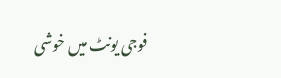فوجی یونٹ میں خوشی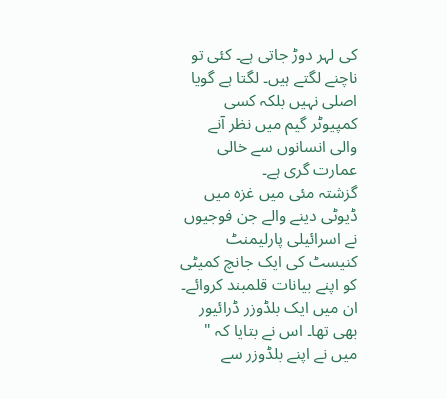کی لہر دوڑ جاتی ہے۔ کئی تو ناچنے لگتے ہیں۔ لگتا ہے گویا اصلی نہیں بلکہ کسی کمپیوٹر گیم میں نظر آنے والی انسانوں سے خالی عمارت گری ہے۔
گزشتہ مئی میں غزہ میں ڈیوٹی دینے والے جن فوجیوں نے اسرائیلی پارلیمنٹ کنیسٹ کی ایک جانچ کمیٹی کو اپنے بیانات قلمبند کروائے۔ ان میں ایک بلڈوزر ڈرائیور بھی تھا۔ اس نے بتایا کہ " میں نے اپنے بلڈوزر سے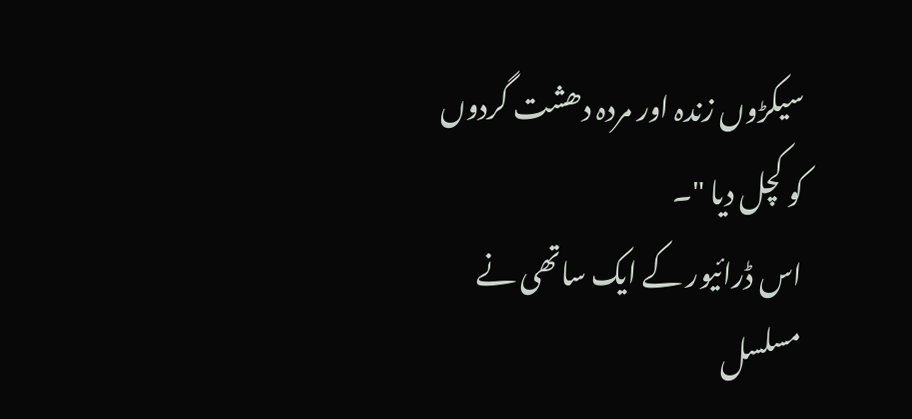سیکڑوں زندہ اور مردہ دھشت گردوں کو کچل دیا "۔
اس ڈرائیور کے ایک ساتھی نے مسلسل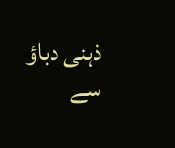ذہنی دباؤ سے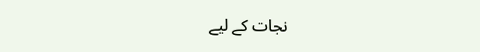نجات کے لیے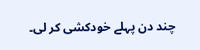چند دن پہلے خودکشی کر لی۔